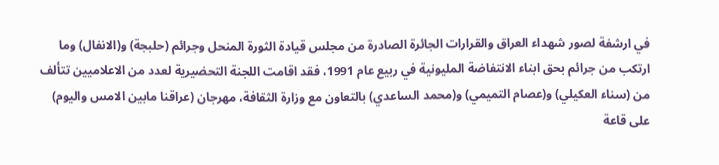في ارشفة لصور شهداء العراق والقرارات الجائرة الصادرة من مجلس قيادة الثورة المنحل وجرائم (حلبجة) و(الانفال) وما ارتكب من جرائم بحق ابناء الانتفاضة المليونية في ربيع عام 1991، فقد اقامت اللجنة التحضيرية لعدد من الاعلاميين تتألف من (سناء العكيلي) و(عصام التميمي) و(محمد الساعدي) بالتعاون مع وزارة الثقافة، مهرجان (عراقنا مابين الامس واليوم) على قاعة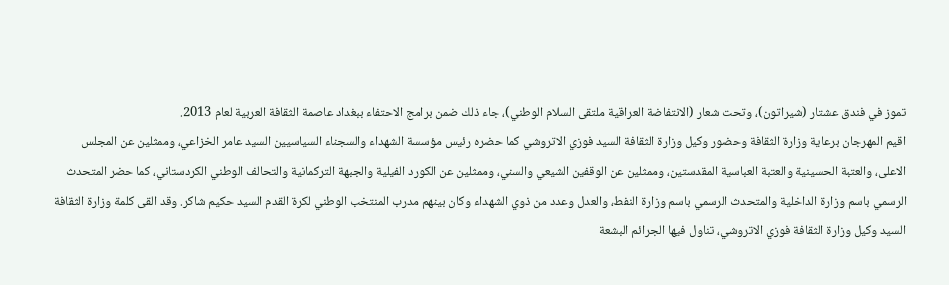تموز في فندق عشتار (شيراتون)، وتحت شعار (الانتفاضة العراقية ملتقى السلام الوطني)، جاء ذلك ضمن برامج الاحتفاء ببغداد عاصمة الثقافة العربية لعام 2013.
اقيم المهرجان برعاية وزارة الثقافة وحضور وكيل وزارة الثقافة السيد فوزي الاتروشي كما حضره رئيس مؤسسة الشهداء والسجناء السياسيين السيد عامر الخزاعي، وممثلين عن المجلس الاعلى، والعتبة الحسينية والعتبة العباسية المقدستين، وممثلين عن الوقفين الشيعي والسني، وممثلين عن الكورد الفيلية والجبهة التركمانية والتحالف الوطني الكردستاني، كما حضر المتحدث الرسمي باسم وزارة الداخلية والمتحدث الرسمي باسم وزارة النفط، والعدل وعدد من ذوي الشهداء وكان بينهم مدرب المنتخب الوطني لكرة القدم السيد حكيم شاكر. وقد القى كلمة وزارة الثقافة السيد وكيل وزارة الثقافة فوزي الاتروشي، تناول فيها الجرائم البشعة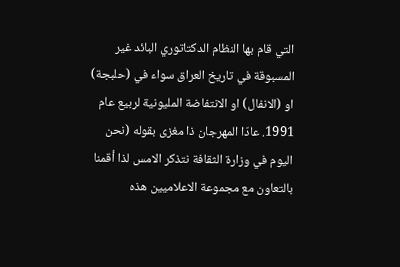التي قام بها النظام الدكتاتوري البائد غير المسبوقة في تاريخ العراق سواء في (حلبجة) او (الانفال) او الانتفاضة المليونية لربيع عام 1991. عادّا المهرجان ذا مغزى بقوله (نحن اليوم في وزارة الثقافة نتذكر الامس لذا أقمنا بالتعاون مع مجموعة الاعلاميين هذه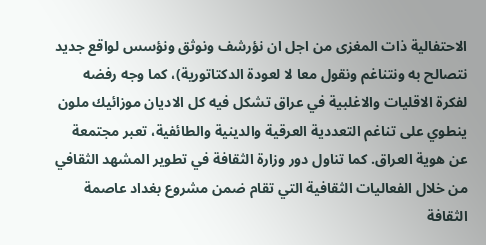الاحتفالية ذات المغزى من اجل ان نؤرشف ونوثق ونؤسس لواقع جديد نتصالح به ونتناغم ونقول معا لا لعودة الدكتاتورية)، كما وجه رفضه لفكرة الاقليات والاغلبية في عراق تشكل فيه كل الاديان موزائيك ملون ينطوي على تناغم التعددية العرقية والدينية والطائفية، تعبر مجتمعة عن هوية العراق. كما تناول دور وزارة الثقافة في تطوير المشهد الثقافي من خلال الفعاليات الثقافية التي تقام ضمن مشروع بغداد عاصمة الثقافة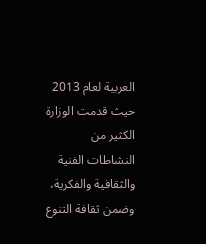العربية لعام 2013 حيث قدمت الوزارة الكثير من النشاطات الفنية والثقافية والفكرية، وضمن ثقافة التنوع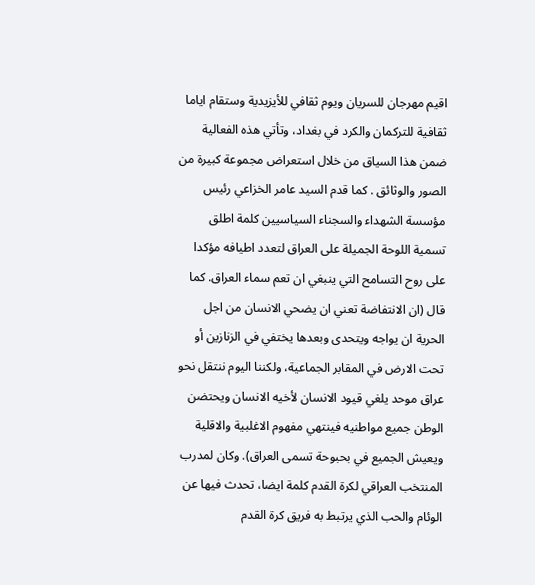اقيم مهرجان للسريان ويوم ثقافي للأيزيدية وستقام اياما ثقافية للتركمان والكرد في بغداد، وتأتي هذه الفعالية ضمن هذا السياق من خلال استعراض مجموعة كبيرة من الصور والوثائق . كما قدم السيد عامر الخزاعي رئيس مؤسسة الشهداء والسجناء السياسيين كلمة اطلق تسمية اللوحة الجميلة على العراق لتعدد اطيافه مؤكدا على روح التسامح التي ينبغي ان تعم سماء العراق. كما قال (ان الانتفاضة تعني ان يضحي الانسان من اجل الحرية ان يواجه ويتحدى وبعدها يختفي في الزنازين أو تحت الارض في المقابر الجماعية، ولكننا اليوم ننتقل نحو عراق موحد يلغي قيود الانسان لأخيه الانسان ويحتضن الوطن جميع مواطنيه فينتهي مفهوم الاغلبية والاقلية ويعيش الجميع في بحبوحة تسمى العراق). وكان لمدرب المنتخب العراقي لكرة القدم كلمة ايضا، تحدث فيها عن الوئام والحب الذي يرتبط به فريق كرة القدم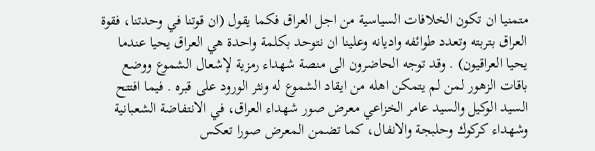متمنيا ان تكون الخلافات السياسية من اجل العراق فكما يقول (ان قوتنا في وحدتنا، فقوة العراق بتربته وتعدد طوائفه واديانه وعلينا ان نتوحد بكلمة واحدة هي العراق يحيا عندما يحيا العراقيون) . وقد توجه الحاضرون الى منصة شهداء رمزية لإشعال الشموع ووضع باقات الزهور لمن لم يتمكن اهله من ايقاد الشموع له ونثر الورود على قبره . فيما افتتح السيد الوكيل والسيد عامر الخزاعي معرض صور شهداء العراق، في الانتفاضة الشعبانية وشهداء كركوك وحلبجة والانفال، كما تضمن المعرض صورا تعكس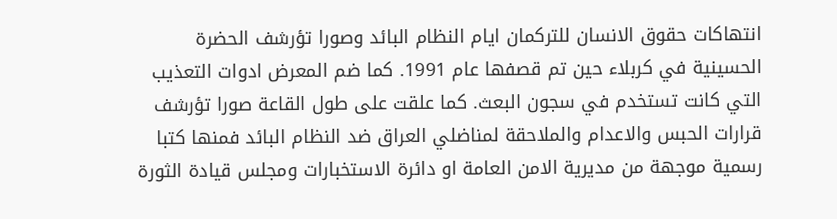انتهاكات حقوق الانسان للتركمان ايام النظام البائد وصورا تؤرشف الحضرة الحسينية في كربلاء حين تم قصفها عام 1991. كما ضم المعرض ادوات التعذيب التي كانت تستخدم في سجون البعث. كما علقت على طول القاعة صورا تؤرشف قرارات الحبس والاعدام والملاحقة لمناضلي العراق ضد النظام البائد فمنها كتبا رسمية موجهة من مديرية الامن العامة او دائرة الاستخبارات ومجلس قيادة الثورة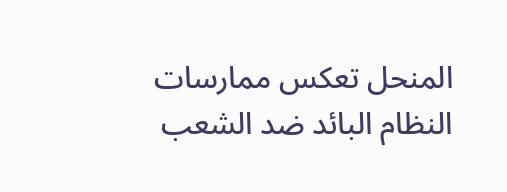المنحل تعكس ممارسات النظام البائد ضد الشعب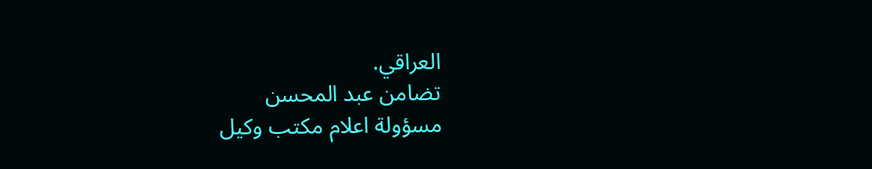العراقي.
تضامن عبد المحسن
مسؤولة اعلام مكتب وكيل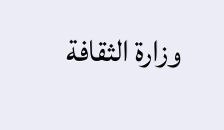وزارة الثقافة